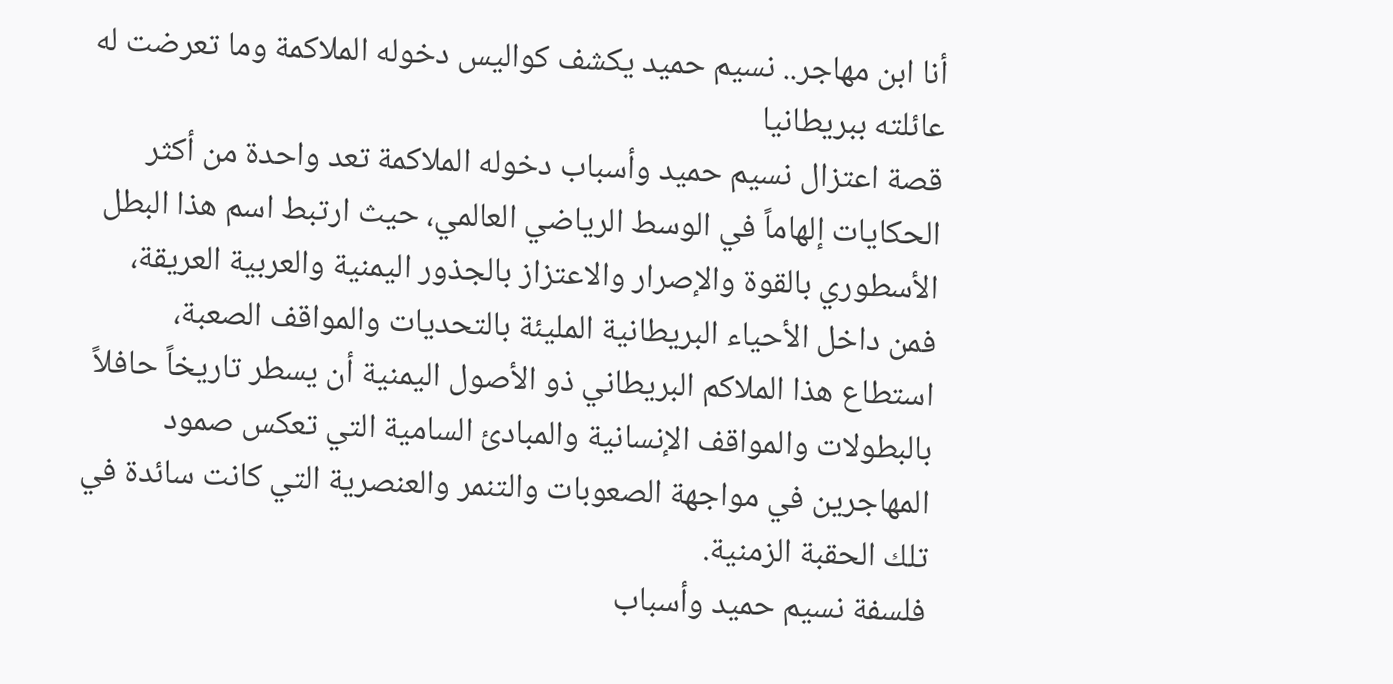أنا ابن مهاجر.. نسيم حميد يكشف كواليس دخوله الملاكمة وما تعرضت له عائلته ببريطانيا
قصة اعتزال نسيم حميد وأسباب دخوله الملاكمة تعد واحدة من أكثر الحكايات إلهاماً في الوسط الرياضي العالمي، حيث ارتبط اسم هذا البطل الأسطوري بالقوة والإصرار والاعتزاز بالجذور اليمنية والعربية العريقة، فمن داخل الأحياء البريطانية المليئة بالتحديات والمواقف الصعبة، استطاع هذا الملاكم البريطاني ذو الأصول اليمنية أن يسطر تاريخاً حافلاً بالبطولات والمواقف الإنسانية والمبادئ السامية التي تعكس صمود المهاجرين في مواجهة الصعوبات والتنمر والعنصرية التي كانت سائدة في تلك الحقبة الزمنية.
فلسفة نسيم حميد وأسباب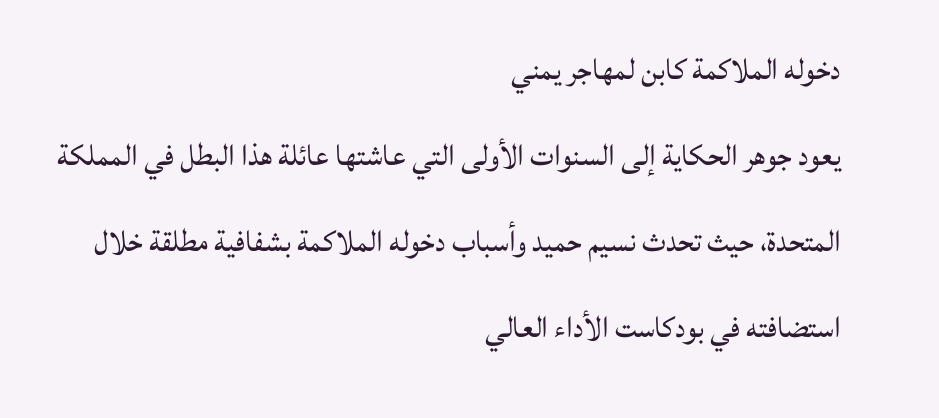دخوله الملاكمة كابن لمهاجر يمني
يعود جوهر الحكاية إلى السنوات الأولى التي عاشتها عائلة هذا البطل في المملكة المتحدة، حيث تحدث نسيم حميد وأسباب دخوله الملاكمة بشفافية مطلقة خلال استضافته في بودكاست الأداء العالي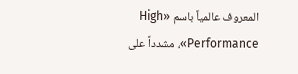المعروف عالمياً باسم «High Performance»، مشدداً على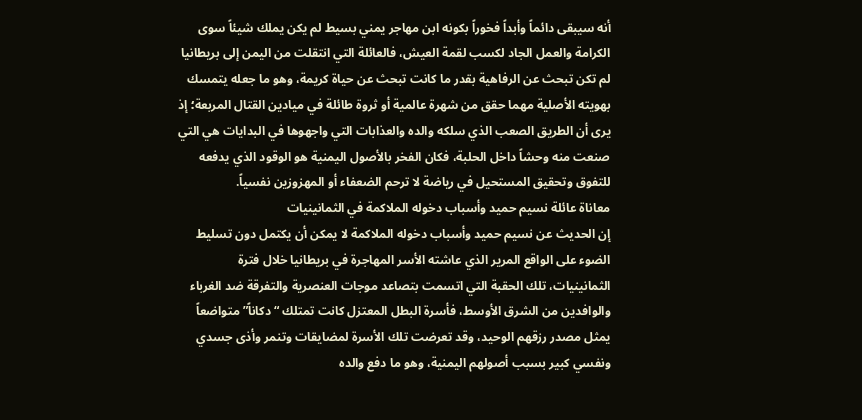أنه سيبقى دائماً وأبداً فخوراً بكونه ابن مهاجر يمني بسيط لم يكن يملك شيئاً سوى الكرامة والعمل الجاد لكسب لقمة العيش، فالعائلة التي انتقلت من اليمن إلى بريطانيا لم تكن تبحث عن الرفاهية بقدر ما كانت تبحث عن حياة كريمة، وهو ما جعله يتمسك بهويته الأصلية مهما حقق من شهرة عالمية أو ثروة طائلة في ميادين القتال المربعة؛ إذ يرى أن الطريق الصعب الذي سلكه والده والعذابات التي واجهوها في البدايات هي التي صنعت منه وحشاً داخل الحلبة، فكان الفخر بالأصول اليمنية هو الوقود الذي يدفعه للتفوق وتحقيق المستحيل في رياضة لا ترحم الضعفاء أو المهزوزين نفسياً.
معاناة عائلة نسيم حميد وأسباب دخوله الملاكمة في الثمانينيات
إن الحديث عن نسيم حميد وأسباب دخوله الملاكمة لا يمكن أن يكتمل دون تسليط الضوء على الواقع المرير الذي عاشته الأسر المهاجرة في بريطانيا خلال فترة الثمانينيات، تلك الحقبة التي اتسمت بتصاعد موجات العنصرية والتفرقة ضد الغرباء والوافدين من الشرق الأوسط، فأسرة البطل المعتزل كانت تمتلك “دكاناً” متواضعاً يمثل مصدر رزقهم الوحيد، وقد تعرضت تلك الأسرة لمضايقات وتنمر وأذى جسدي ونفسي كبير بسبب أصولهم اليمنية، وهو ما دفع والده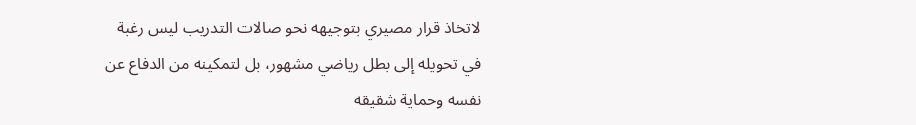لاتخاذ قرار مصيري بتوجيهه نحو صالات التدريب ليس رغبة في تحويله إلى بطل رياضي مشهور، بل لتمكينه من الدفاع عن نفسه وحماية شقيقه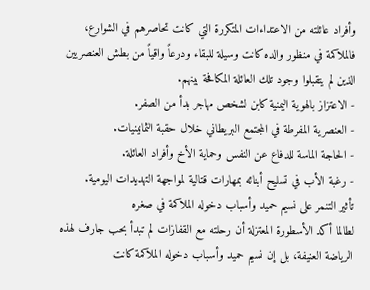وأفراد عائلته من الاعتداءات المتكررة التي كانت تحاصرهم في الشوارع، فالملاكمة في منظور والده كانت وسيلة للبقاء ودرعاً واقياً من بطش العنصريين الذين لم يتقبلوا وجود تلك العائلة المكافحة بينهم.
- الاعتزاز بالهوية اليمنية كابن لشخص مهاجر بدأ من الصفر.
- العنصرية المفرطة في المجتمع البريطاني خلال حقبة الثمانينيات.
- الحاجة الماسة للدفاع عن النفس وحماية الأخ وأفراد العائلة.
- رغبة الأب في تسليح أبنائه بمهارات قتالية لمواجهة التهديدات اليومية.
تأثير التنمر على نسيم حميد وأسباب دخوله الملاكمة في صغره
لطالما أكد الأسطورة المعتزلة أن رحلته مع القفازات لم تبدأ بحب جارف لهذه الرياضة العنيفة، بل إن نسيم حميد وأسباب دخوله الملاكمة كانت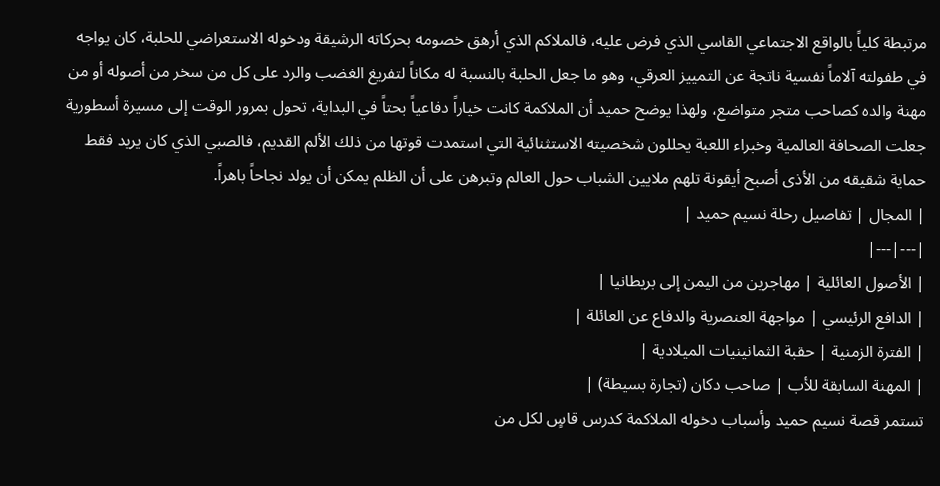مرتبطة كلياً بالواقع الاجتماعي القاسي الذي فرض عليه، فالملاكم الذي أرهق خصومه بحركاته الرشيقة ودخوله الاستعراضي للحلبة، كان يواجه في طفولته آلاماً نفسية ناتجة عن التمييز العرقي، وهو ما جعل الحلبة بالنسبة له مكاناً لتفريغ الغضب والرد على كل من سخر من أصوله أو من مهنة والده كصاحب متجر متواضع، ولهذا يوضح حميد أن الملاكمة كانت خياراً دفاعياً بحتاً في البداية، تحول بمرور الوقت إلى مسيرة أسطورية جعلت الصحافة العالمية وخبراء اللعبة يحللون شخصيته الاستثنائية التي استمدت قوتها من ذلك الألم القديم، فالصبي الذي كان يريد فقط حماية شقيقه من الأذى أصبح أيقونة تلهم ملايين الشباب حول العالم وتبرهن على أن الظلم يمكن أن يولد نجاحاً باهراً.
| المجال | تفاصيل رحلة نسيم حميد |
|---|---|
| الأصول العائلية | مهاجرين من اليمن إلى بريطانيا |
| الدافع الرئيسي | مواجهة العنصرية والدفاع عن العائلة |
| الفترة الزمنية | حقبة الثمانينيات الميلادية |
| المهنة السابقة للأب | صاحب دكان (تجارة بسيطة) |
تستمر قصة نسيم حميد وأسباب دخوله الملاكمة كدرس قاسٍ لكل من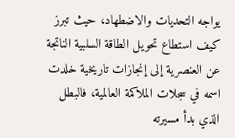يواجه التحديات والاضطهاد، حيث تبرز كيف استطاع تحويل الطاقة السلبية الناتجة عن العنصرية إلى إنجازات تاريخية خلدت اسمه في سجلات الملاكمة العالمية، فالبطل الذي بدأ مسيرته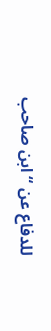للدفاع عن “ابن صاحب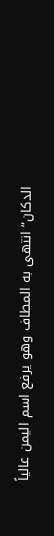الدكان” انتهى به المطاف وهو يرفع اسم اليمن عالياً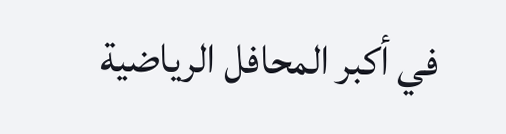في أكبر المحافل الرياضية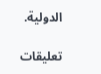الدولية.

تعليقات